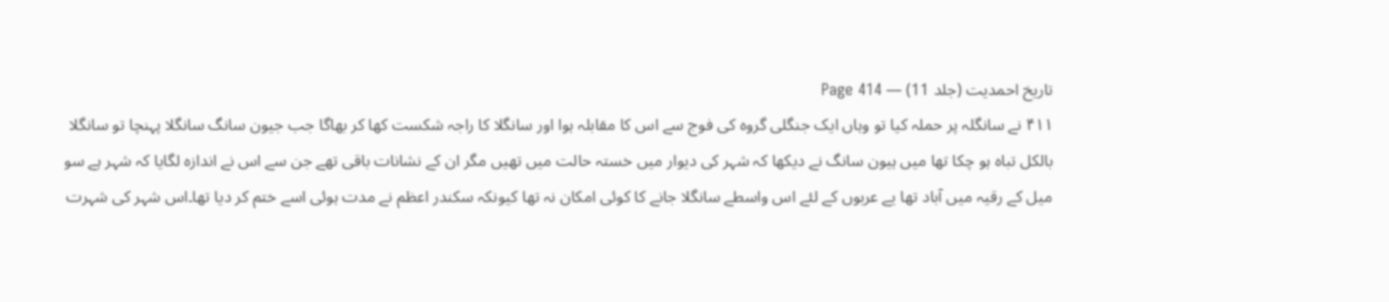تاریخ احمدیت (جلد 11) — Page 414
۴۱۱ نے سانگلہ پر حملہ کیا تو وہاں ایک جنگلی گروہ کی فوج سے اس کا مقابلہ ہوا اور سانگلا کا راجہ شکست کھا کر بھاگا جب جیون سانگ سانگلا پہنچا تو سانگلا بالکل تباہ ہو چکا تھا میں ہیون سانگ نے دیکھا کہ شہر کی دیوار میں خستہ حالت میں تھیں مگر ان کے نشانات باقی تھے جن سے اس نے اندازہ لگایا کہ شہر ہے سو میل کے رقیہ میں آباد تھا یے عربوں کے لئے اس واسطے سانگلا جانے کا کوئی امکان نہ تھا کیونکہ سکندر اعظم نے مدت ہوئی اسے ختم کر دیا تھا۔اس شہر کی شہرت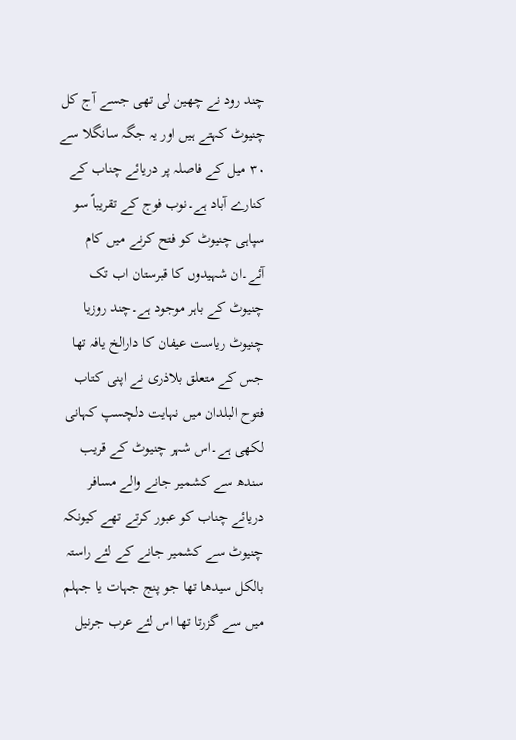چند رود نے چھین لی تھی جسے آج کل چنیوٹ کہتے ہیں اور یہ جگہ سانگلا سے ۳۰ میل کے فاصلہ پر دریائے چناب کے کنارے آباد ہے۔نوب فوج کے تقریباً سو سپاہی چنیوٹ کو فتح کرنے میں کام آئے۔ان شہیدوں کا قبرستان اب تک چنیوٹ کے باہر موجود ہے۔چند روزیا چنیوٹ ریاست عیفان کا دارالخ یافہ تھا جس کے متعلق بلاذری نے اپنی کتاب فتوح البلدان میں نہایت دلچسپ کہانی لکھی ہے۔اس شہر چنیوٹ کے قریب سندھ سے کشمیر جانے والے مسافر دریائے چناب کو عبور کرتے تھے کیونکہ چنیوٹ سے کشمیر جانے کے لئے راستہ بالکل سیدھا تھا جو پنج جہات یا جہلم میں سے گزرتا تھا اس لئے عرب جرنیل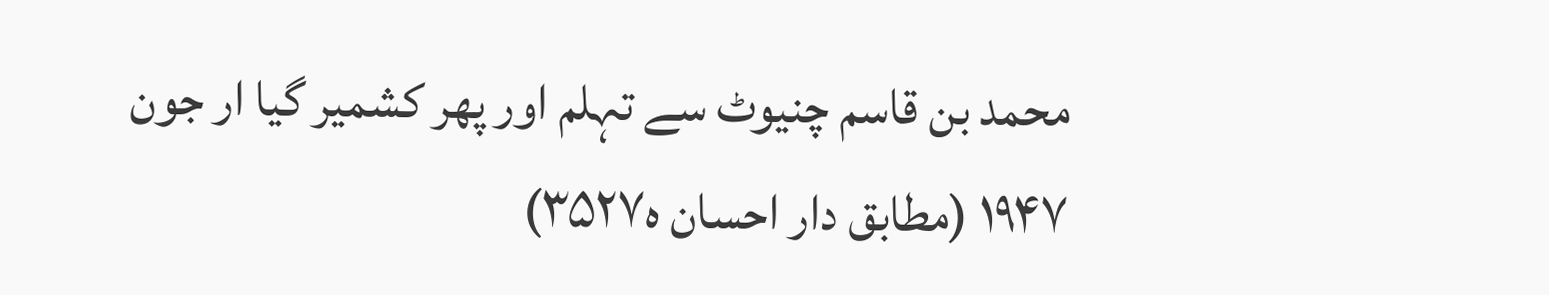محمد بن قاسم چنیوٹ سے تہلم اور پھر کشمیر گیا ار جون ۱۹۴۷ (مطابق دار احسان ه۳۵۲۷)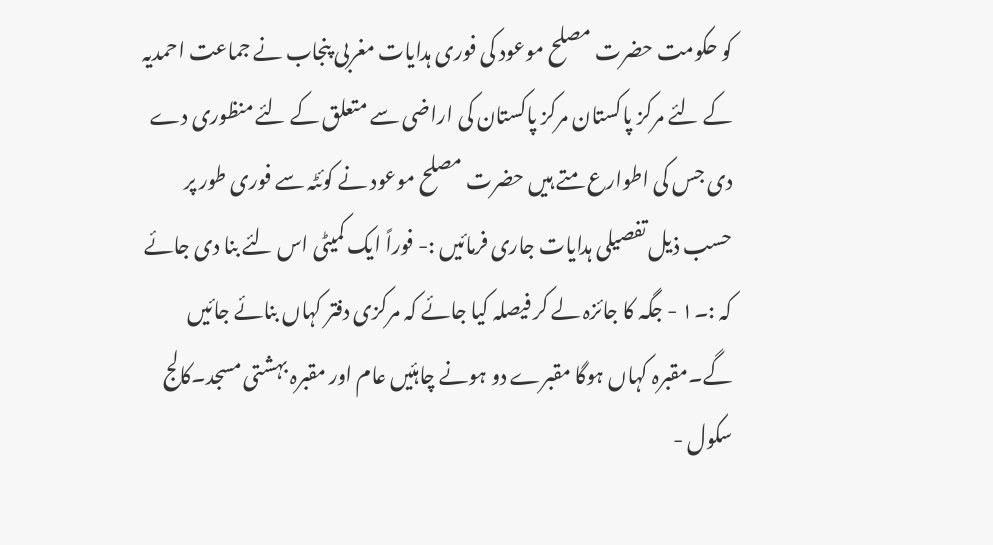کو حکومت حضرت مصلح موعود کی فوری ہدایات مغربی پنجاب نے جماعت احمدیہ کے لئے مرکز پاکستان مرکز پاکستان کی اراضی سے متعلق کے لئے منظوری دے دی جس کی اطوارع متے ہیں حضرت مصلح موعود نے کوئٹہ سے فوری طور پر حسب ذیل تفصیلی ہدایات جاری فرمائیں :- فوراً ایک کمیٹی اس لئے بنا دی جائے کہ :۔۱ - جگہ کا جائزہ لے کر فیصلہ کیا جائے کہ مرکزی دفتر کہاں بنائے جائیں گے۔مقبرہ کہاں ہوگا مقبرے دو ہونے چاہئیں عام اور مقبرہ بہشتی مسجد۔کالج سکول -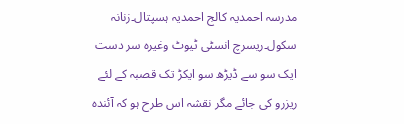مدرسہ احمدیہ کالج احمدیہ ہسپتال۔زنانہ سکول۔ریسرچ انسٹی ٹیوٹ وغیرہ سر دست ایک سو سے ڈیڑھ سو ایکڑ تک قصبہ کے لئے ریزرو کی جائے مگر نقشہ اس طرح ہو کہ آئندہ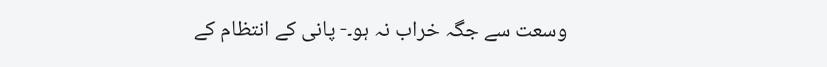وسعت سے جگہ خراب نہ ہو۔- پانی کے انتظام کے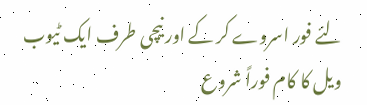لئے فور اسروے کر کے اور نیچی طرف ایک ٹیوب ویل کا کام فوراً شروع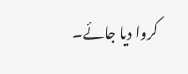کروا دیا جائے۔